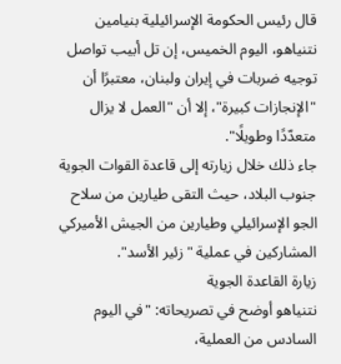قال رئيس الحكومة الإسرائيلية بنيامين نتنياهو، اليوم الخميس، إن تل أبيب تواصل توجيه ضربات في إيران ولبنان، معتبرًا أن "الإنجازات كبيرة"، إلا أن "العمل لا يزال متعدّدًا وطويلًا".
جاء ذلك خلال زيارته إلى قاعدة القوات الجوية جنوب البلاد، حيث التقى طيارين من سلاح الجو الإسرائيلي وطيارين من الجيش الأميركي المشاركين في عملية "زئير الأسد".
زيارة القاعدة الجوية
نتنياهو أوضح في تصريحاته: "في اليوم السادس من العملية،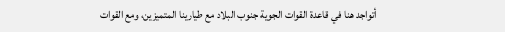أتواجد هنا في قاعدة القوات الجوية جنوب البلاد مع طيارينا المتميزين، ومع القوات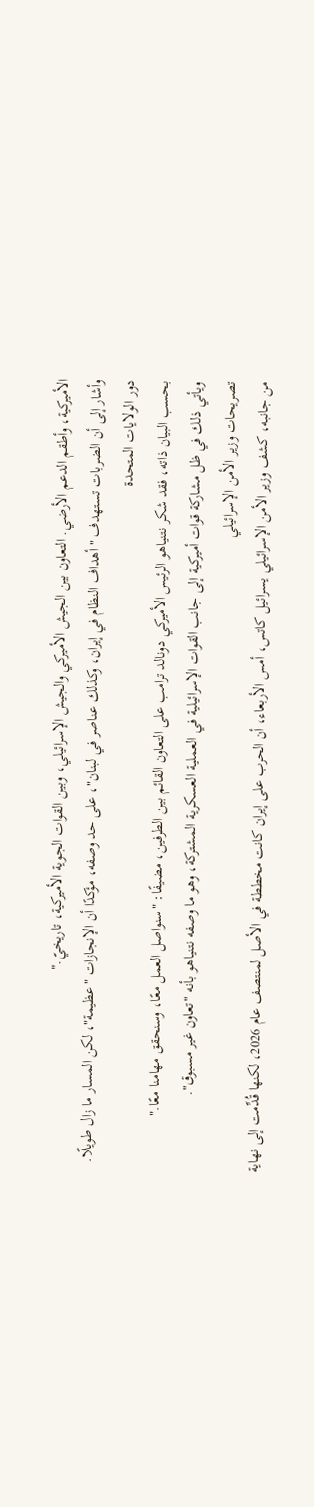الأميركية، وأطقم الدعم الأرضي. التعاون بين الجيش الأميركي والجيش الإسرائيلي، وبين القوات الجوية الأميركية، تاريخيّ."
وأشار إلى أن الضربات تستهدف "أهداف النظام في إيران، وكذلك عناصر في لبنان"، على حد وصفه، مؤكدًا أن الإنجازات "عظيمة"، لكن المسار ما زال طويلًا.
دور الولايات المتحدة
بحسب البيان ذاته، فقد شكر نتنياهو الرئيس الأميركي دونالد ترامب على التعاون القائم بين الطرفين، مضيفًا: "سنواصل العمل معًا، وسنحقق مهامنا معًا."
ويأتي ذلك في ظل مشاركة قوات أميركية إلى جانب القوات الإسرائيلية في العملية العسكرية المشتركة، وهو ما وصفه نتنياهو بأنه "تعاون غير مسبوق".
تصريحات وزير الأمن الإسرائيلي
من جانبه، كشف وزير الأمن الإسرائيلي يسرائيل كاتس، أمس الأربعاء، أن الحرب على إيران كانت مخططة في الأصل لمنتصف عام 2026، لكنها قُدِّمت إلى نهاية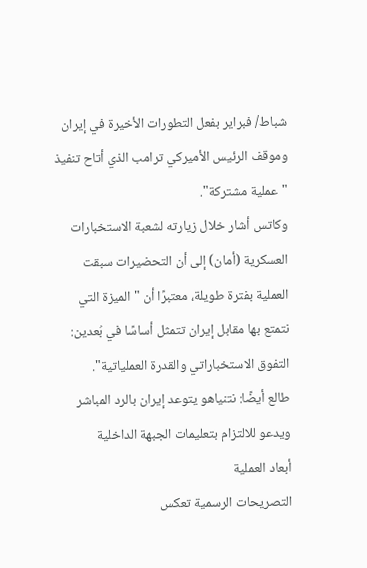شباط/ فبراير بفعل التطورات الأخيرة في إيران وموقف الرئيس الأميركي ترامب الذي أتاح تنفيذ "عملية مشتركة".
وكاتس أشار خلال زيارته لشعبة الاستخبارات العسكرية (أمان) إلى أن التحضيرات سبقت العملية بفترة طويلة، معتبرًا أن "الميزة التي نتمتع بها مقابل إيران تتمثل أساسًا في بُعدين: التفوق الاستخباراتي والقدرة العملياتية".
طالع أيضًا: نتنياهو يتوعد إيران بالرد المباشر ويدعو للالتزام بتعليمات الجبهة الداخلية
أبعاد العملية
التصريحات الرسمية تعكس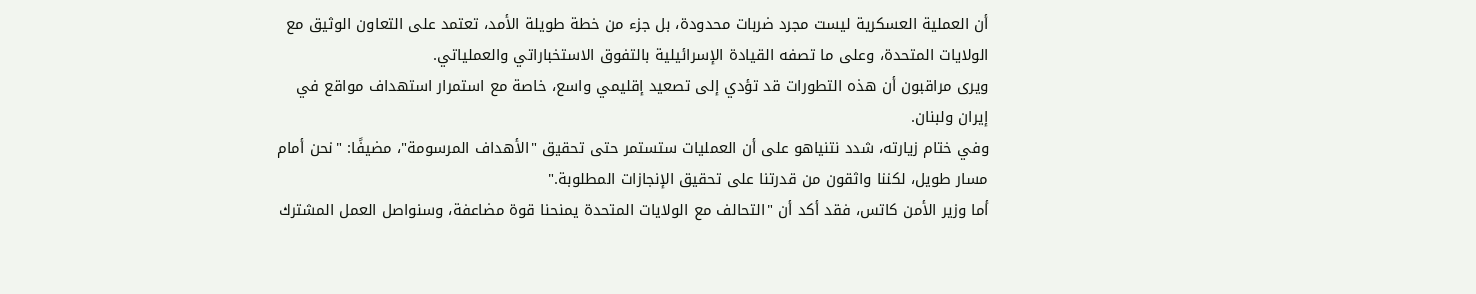أن العملية العسكرية ليست مجرد ضربات محدودة، بل جزء من خطة طويلة الأمد، تعتمد على التعاون الوثيق مع الولايات المتحدة، وعلى ما تصفه القيادة الإسرائيلية بالتفوق الاستخباراتي والعملياتي.
ويرى مراقبون أن هذه التطورات قد تؤدي إلى تصعيد إقليمي واسع، خاصة مع استمرار استهداف مواقع في إيران ولبنان.
وفي ختام زيارته، شدد نتنياهو على أن العمليات ستستمر حتى تحقيق "الأهداف المرسومة"، مضيفًا: "نحن أمام مسار طويل، لكننا واثقون من قدرتنا على تحقيق الإنجازات المطلوبة."
أما وزير الأمن كاتس، فقد أكد أن "التحالف مع الولايات المتحدة يمنحنا قوة مضاعفة، وسنواصل العمل المشترك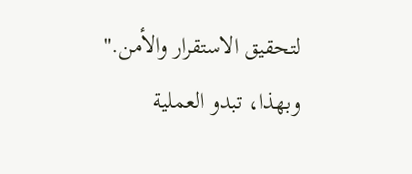لتحقيق الاستقرار والأمن."
وبهذا، تبدو العملية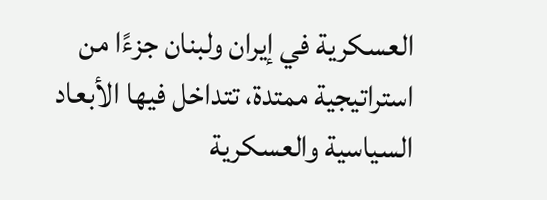العسكرية في إيران ولبنان جزءًا من استراتيجية ممتدة، تتداخل فيها الأبعاد السياسية والعسكرية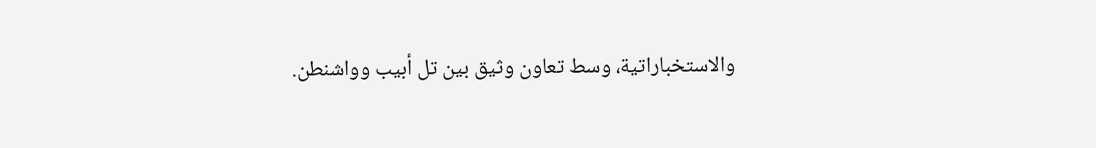والاستخباراتية، وسط تعاون وثيق بين تل أبيب وواشنطن.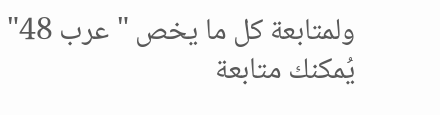ولمتابعة كل ما يخص "عرب 48" يُمكنك متابعة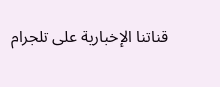قناتنا الإخبارية على تلجرام